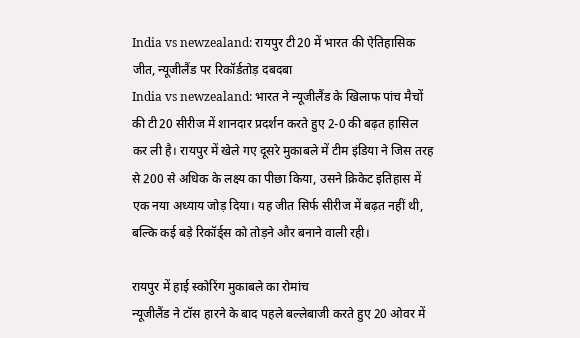India vs newzealand: रायपुर टी20 में भारत की ऐतिहासिक जीत, न्यूजीलैंड पर रिकॉर्डतोड़ दबदबा
India vs newzealand: भारत ने न्यूजीलैंड के खिलाफ पांच मैचों की टी20 सीरीज में शानदार प्रदर्शन करते हुए 2-0 की बढ़त हासिल कर ली है। रायपुर में खेले गए दूसरे मुकाबले में टीम इंडिया ने जिस तरह से 200 से अधिक के लक्ष्य का पीछा किया, उसने क्रिकेट इतिहास में एक नया अध्याय जोड़ दिया। यह जीत सिर्फ सीरीज में बढ़त नहीं थी, बल्कि कई बड़े रिकॉर्ड्स को तोड़ने और बनाने वाली रही।

रायपुर में हाई स्कोरिंग मुकाबले का रोमांच
न्यूजीलैंड ने टॉस हारने के बाद पहले बल्लेबाजी करते हुए 20 ओवर में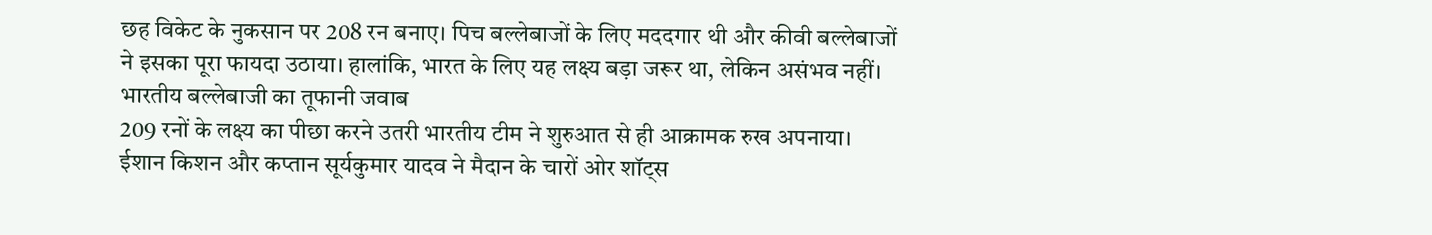छह विकेट के नुकसान पर 208 रन बनाए। पिच बल्लेबाजों के लिए मददगार थी और कीवी बल्लेबाजों ने इसका पूरा फायदा उठाया। हालांकि, भारत के लिए यह लक्ष्य बड़ा जरूर था, लेकिन असंभव नहीं।
भारतीय बल्लेबाजी का तूफानी जवाब
209 रनों के लक्ष्य का पीछा करने उतरी भारतीय टीम ने शुरुआत से ही आक्रामक रुख अपनाया। ईशान किशन और कप्तान सूर्यकुमार यादव ने मैदान के चारों ओर शॉट्स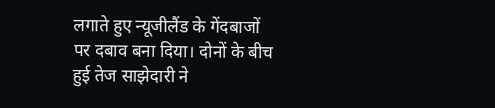लगाते हुए न्यूजीलैंड के गेंदबाजों पर दबाव बना दिया। दोनों के बीच हुई तेज साझेदारी ने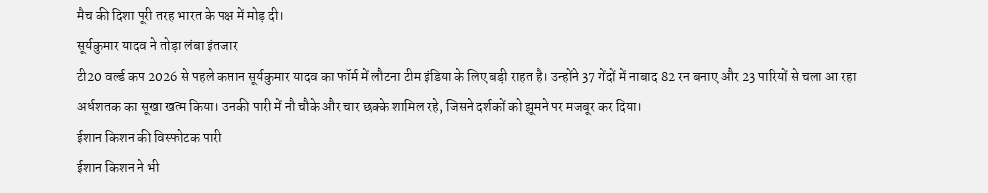मैच की दिशा पूरी तरह भारत के पक्ष में मोड़ दी।
सूर्यकुमार यादव ने तोड़ा लंबा इंतजार
टी20 वर्ल्ड कप 2026 से पहले कप्तान सूर्यकुमार यादव का फॉर्म में लौटना टीम इंडिया के लिए बड़ी राहत है। उन्होंने 37 गेंदों में नाबाद 82 रन बनाए और 23 पारियों से चला आ रहा अर्धशतक का सूखा खत्म किया। उनकी पारी में नौ चौके और चार छक्के शामिल रहे, जिसने दर्शकों को झूमने पर मजबूर कर दिया।
ईशान किशन की विस्फोटक पारी
ईशान किशन ने भी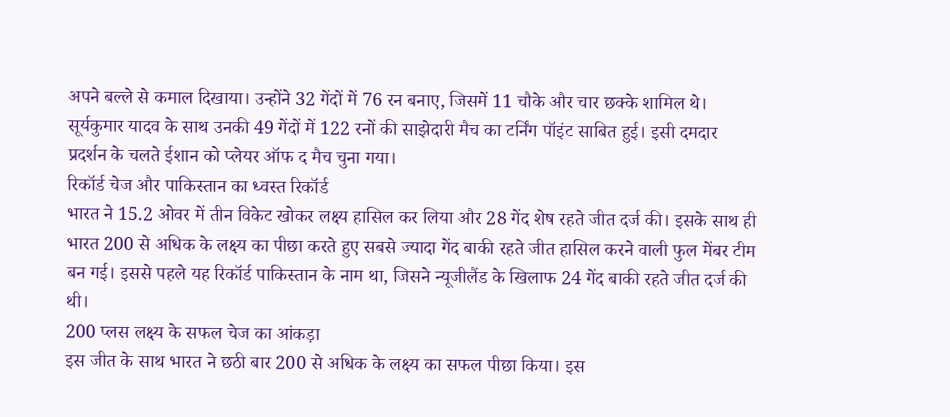अपने बल्ले से कमाल दिखाया। उन्होंने 32 गेंदों में 76 रन बनाए, जिसमें 11 चौके और चार छक्के शामिल थे। सूर्यकुमार यादव के साथ उनकी 49 गेंदों में 122 रनों की साझेदारी मैच का टर्निंग पॉइंट साबित हुई। इसी दमदार प्रदर्शन के चलते ईशान को प्लेयर ऑफ द मैच चुना गया।
रिकॉर्ड चेज और पाकिस्तान का ध्वस्त रिकॉर्ड
भारत ने 15.2 ओवर में तीन विकेट खोकर लक्ष्य हासिल कर लिया और 28 गेंद शेष रहते जीत दर्ज की। इसके साथ ही भारत 200 से अधिक के लक्ष्य का पीछा करते हुए सबसे ज्यादा गेंद बाकी रहते जीत हासिल करने वाली फुल मेंबर टीम बन गई। इससे पहले यह रिकॉर्ड पाकिस्तान के नाम था, जिसने न्यूजीलैंड के खिलाफ 24 गेंद बाकी रहते जीत दर्ज की थी।
200 प्लस लक्ष्य के सफल चेज का आंकड़ा
इस जीत के साथ भारत ने छठी बार 200 से अधिक के लक्ष्य का सफल पीछा किया। इस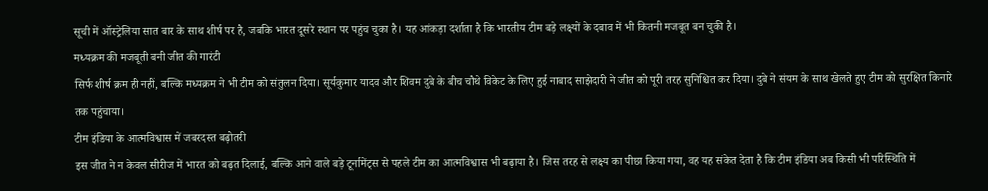सूची में ऑस्ट्रेलिया सात बार के साथ शीर्ष पर है, जबकि भारत दूसरे स्थान पर पहुंच चुका है। यह आंकड़ा दर्शाता है कि भारतीय टीम बड़े लक्ष्यों के दबाव में भी कितनी मजबूत बन चुकी है।
मध्यक्रम की मजबूती बनी जीत की गारंटी
सिर्फ शीर्ष क्रम ही नहीं, बल्कि मध्यक्रम ने भी टीम को संतुलन दिया। सूर्यकुमार यादव और शिवम दुबे के बीच चौथे विकेट के लिए हुई नाबाद साझेदारी ने जीत को पूरी तरह सुनिश्चित कर दिया। दुबे ने संयम के साथ खेलते हुए टीम को सुरक्षित किनारे तक पहुंचाया।
टीम इंडिया के आत्मविश्वास में जबरदस्त बढ़ोतरी
इस जीत ने न केवल सीरीज में भारत को बढ़त दिलाई, बल्कि आने वाले बड़े टूर्नामेंट्स से पहले टीम का आत्मविश्वास भी बढ़ाया है। जिस तरह से लक्ष्य का पीछा किया गया, वह यह संकेत देता है कि टीम इंडिया अब किसी भी परिस्थिति में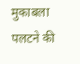मुकाबला पलटने की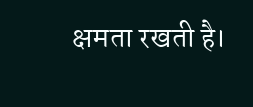क्षमता रखती है।